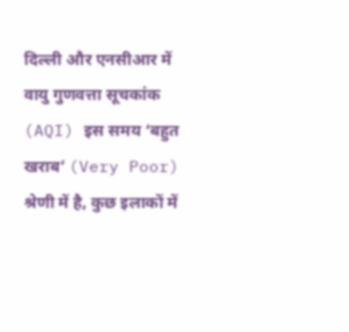दिल्ली और एनसीआर में वायु गुणवत्ता सूचकांक (AQI) इस समय ‘बहुत खराब’ (Very Poor) श्रेणी में है, कुछ इलाकों में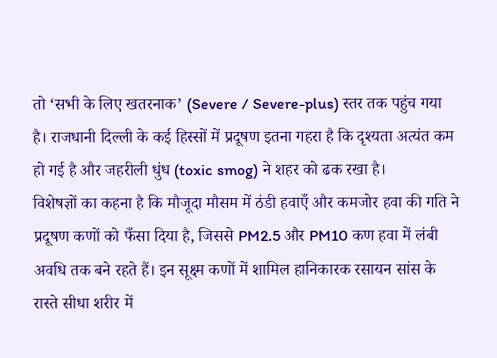तो ‘सभी के लिए खतरनाक’ (Severe / Severe-plus) स्तर तक पहुंच गया है। राजधानी दिल्ली के कई हिस्सों में प्रदूषण इतना गहरा है कि दृश्यता अत्यंत कम हो गई है और जहरीली धुंध (toxic smog) ने शहर को ढक रखा है।
विशेषज्ञों का कहना है कि मौजूदा मौसम में ठंडी हवाएँ और कमजोर हवा की गति ने प्रदूषण कणों को फँसा दिया है, जिससे PM2.5 और PM10 कण हवा में लंबी अवधि तक बने रहते हैं। इन सूक्ष्म कणों में शामिल हानिकारक रसायन सांस के रास्ते सीधा शरीर में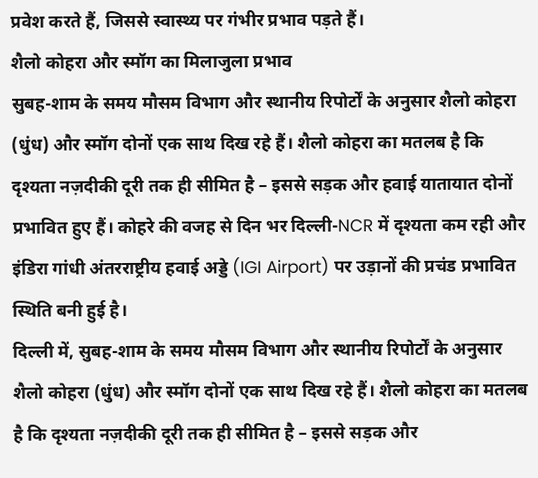प्रवेश करते हैं, जिससे स्वास्थ्य पर गंभीर प्रभाव पड़ते हैं।
शैलो कोहरा और स्मॉग का मिलाजुला प्रभाव
सुबह-शाम के समय मौसम विभाग और स्थानीय रिपोर्टों के अनुसार शैलो कोहरा (धुंध) और स्मॉग दोनों एक साथ दिख रहे हैं। शैलो कोहरा का मतलब है कि दृश्यता नज़दीकी दूरी तक ही सीमित है – इससे सड़क और हवाई यातायात दोनों प्रभावित हुए हैं। कोहरे की वजह से दिन भर दिल्ली-NCR में दृश्यता कम रही और इंडिरा गांधी अंतरराष्ट्रीय हवाई अड्डे (IGI Airport) पर उड़ानों की प्रचंड प्रभावित स्थिति बनी हुई है।
दिल्ली में, सुबह-शाम के समय मौसम विभाग और स्थानीय रिपोर्टों के अनुसार शैलो कोहरा (धुंध) और स्मॉग दोनों एक साथ दिख रहे हैं। शैलो कोहरा का मतलब है कि दृश्यता नज़दीकी दूरी तक ही सीमित है – इससे सड़क और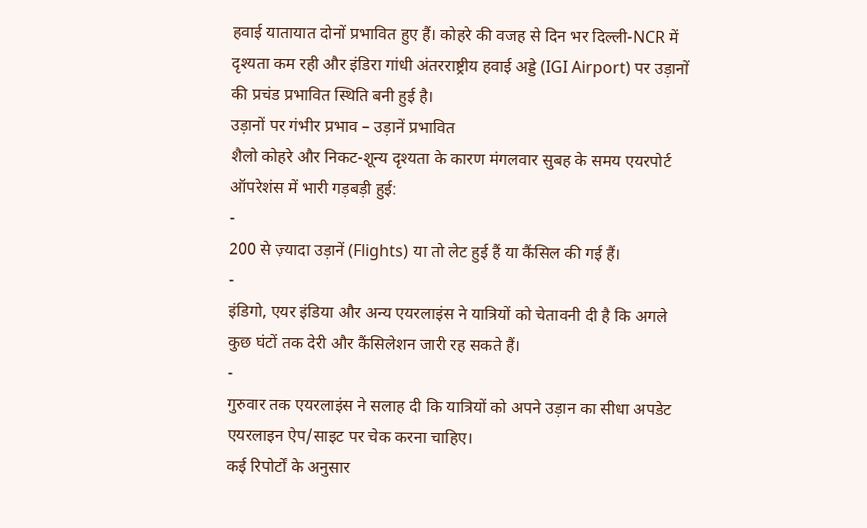हवाई यातायात दोनों प्रभावित हुए हैं। कोहरे की वजह से दिन भर दिल्ली-NCR में दृश्यता कम रही और इंडिरा गांधी अंतरराष्ट्रीय हवाई अड्डे (IGI Airport) पर उड़ानों की प्रचंड प्रभावित स्थिति बनी हुई है।
उड़ानों पर गंभीर प्रभाव – उड़ानें प्रभावित
शैलो कोहरे और निकट-शून्य दृश्यता के कारण मंगलवार सुबह के समय एयरपोर्ट ऑपरेशंस में भारी गड़बड़ी हुई:
-
200 से ज़्यादा उड़ानें (Flights) या तो लेट हुई हैं या कैंसिल की गई हैं।
-
इंडिगो, एयर इंडिया और अन्य एयरलाइंस ने यात्रियों को चेतावनी दी है कि अगले कुछ घंटों तक देरी और कैंसिलेशन जारी रह सकते हैं।
-
गुरुवार तक एयरलाइंस ने सलाह दी कि यात्रियों को अपने उड़ान का सीधा अपडेट एयरलाइन ऐप/साइट पर चेक करना चाहिए।
कई रिपोर्टों के अनुसार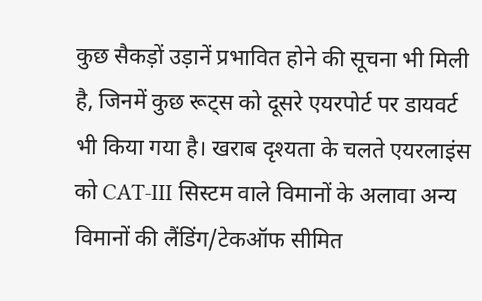कुछ सैकड़ों उड़ानें प्रभावित होने की सूचना भी मिली है, जिनमें कुछ रूट्स को दूसरे एयरपोर्ट पर डायवर्ट भी किया गया है। खराब दृश्यता के चलते एयरलाइंस को CAT-III सिस्टम वाले विमानों के अलावा अन्य विमानों की लैंडिंग/टेकऑफ सीमित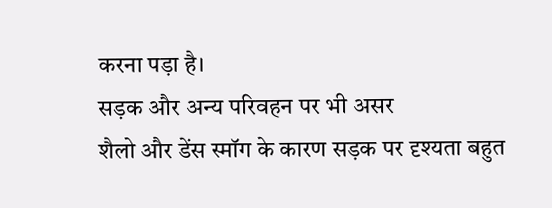करना पड़ा है।
सड़क और अन्य परिवहन पर भी असर
शैलो और डेंस स्मॉग के कारण सड़क पर दृश्यता बहुत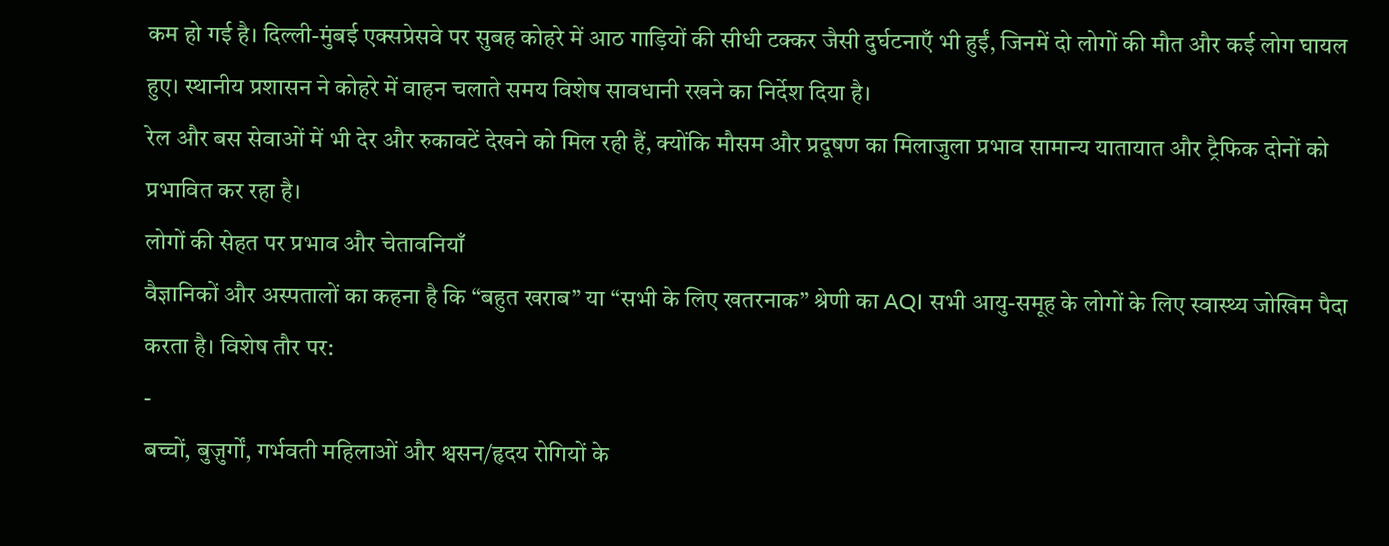कम हो गई है। दिल्ली-मुंबई एक्सप्रेसवे पर सुबह कोहरे में आठ गाड़ियों की सीधी टक्कर जैसी दुर्घटनाएँ भी हुईं, जिनमें दो लोगों की मौत और कई लोग घायल हुए। स्थानीय प्रशासन ने कोहरे में वाहन चलाते समय विशेष सावधानी रखने का निर्देश दिया है।
रेल और बस सेवाओं में भी देर और रुकावटें देखने को मिल रही हैं, क्योंकि मौसम और प्रदूषण का मिलाजुला प्रभाव सामान्य यातायात और ट्रैफिक दोनों को प्रभावित कर रहा है।
लोगों की सेहत पर प्रभाव और चेतावनियाँ
वैज्ञानिकों और अस्पतालों का कहना है कि “बहुत खराब” या “सभी के लिए खतरनाक” श्रेणी का AQI सभी आयु-समूह के लोगों के लिए स्वास्थ्य जोखिम पैदा करता है। विशेष तौर पर:
-
बच्चों, बुज़ुर्गों, गर्भवती महिलाओं और श्वसन/हृदय रोगियों के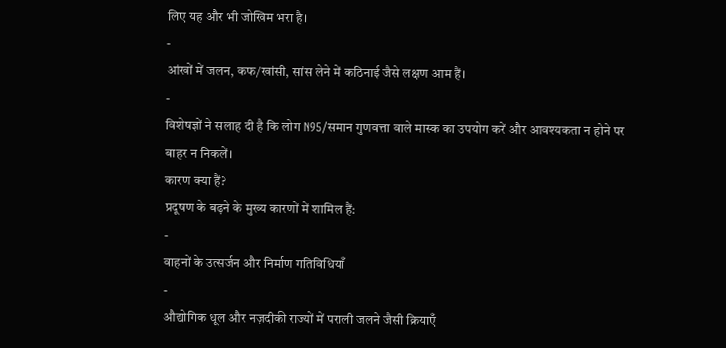लिए यह और भी जोखिम भरा है।
-
आंखों में जलन, कफ/खांसी, सांस लेने में कठिनाई जैसे लक्षण आम हैं।
-
विशेषज्ञों ने सलाह दी है कि लोग N95/समान गुणवत्ता वाले मास्क का उपयोग करें और आवश्यकता न होने पर बाहर न निकलें।
कारण क्या हैं?
प्रदूषण के बढ़ने के मुख्य कारणों में शामिल हैं:
-
वाहनों के उत्सर्जन और निर्माण गतिविधियाँ
-
औद्योगिक धूल और नज़दीकी राज्यों में पराली जलने जैसी क्रियाएँ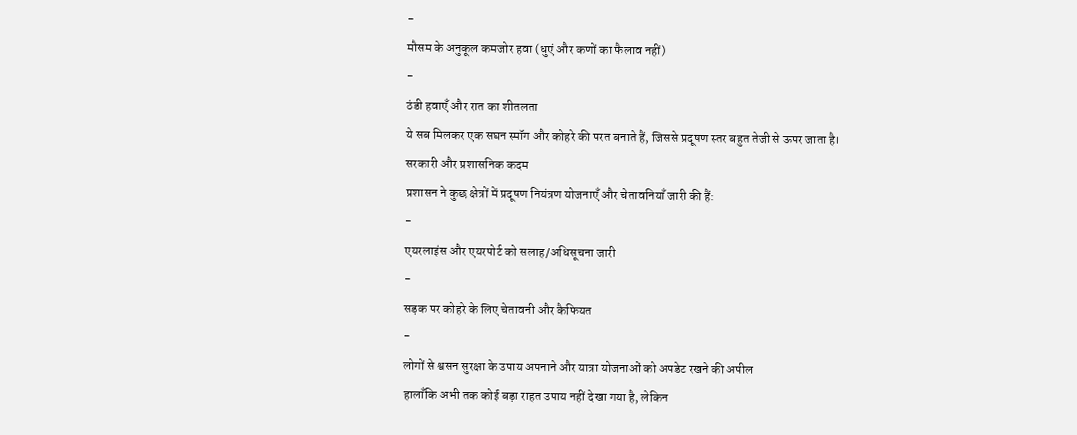-
मौसम के अनुकूल कमजोर हवा (धुएं और कणों का फैलाव नहीं)
-
ठंडी हवाएँ और रात का शीतलता
ये सब मिलकर एक सघन स्मॉग और कोहरे की परत बनाते हैं, जिससे प्रदूषण स्तर बहुत तेजी से ऊपर जाता है।
सरकारी और प्रशासनिक कदम
प्रशासन ने कुछ क्षेत्रों में प्रदूषण नियंत्रण योजनाएँ और चेतावनियाँ जारी की हैं:
-
एयरलाइंस और एयरपोर्ट को सलाह/अधिसूचना जारी
-
सड़क पर कोहरे के लिए चेतावनी और कैफियत
-
लोगों से श्वसन सुरक्षा के उपाय अपनाने और यात्रा योजनाओं को अपडेट रखने की अपील
हालाँकि अभी तक कोई बड़ा राहत उपाय नहीं देखा गया है, लेकिन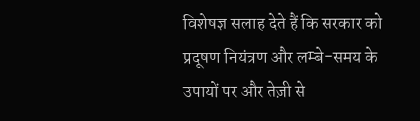विशेषज्ञ सलाह देते हैं कि सरकार को प्रदूषण नियंत्रण और लम्बे-समय के उपायों पर और तेज़ी से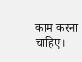काम करना चाहिए।